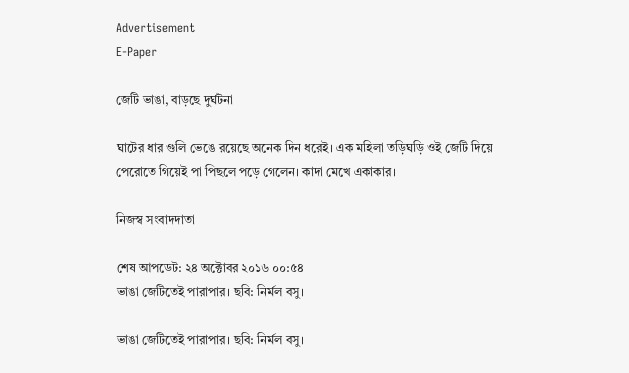Advertisement
E-Paper

জেটি ভাঙা, বাড়ছে দুর্ঘটনা

ঘাটের ধার গুলি ভেঙে রয়েছে অনেক দিন ধরেই। এক মহিলা তড়িঘড়ি ওই জেটি দিয়ে পেরোতে গিয়েই পা পিছলে পড়ে গেলেন। কাদা মেখে একাকার।

নিজস্ব সংবাদদাতা

শেষ আপডেট: ২৪ অক্টোবর ২০১৬ ০০:৫৪
ভাঙা জেটিতেই পারাপার। ছবি: নির্মল বসু।

ভাঙা জেটিতেই পারাপার। ছবি: নির্মল বসু।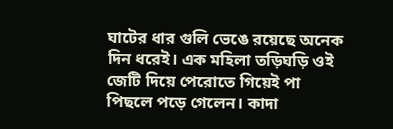ঘাটের ধার গুলি ভেঙে রয়েছে অনেক দিন ধরেই। এক মহিলা তড়িঘড়ি ওই জেটি দিয়ে পেরোতে গিয়েই পা পিছলে পড়ে গেলেন। কাদা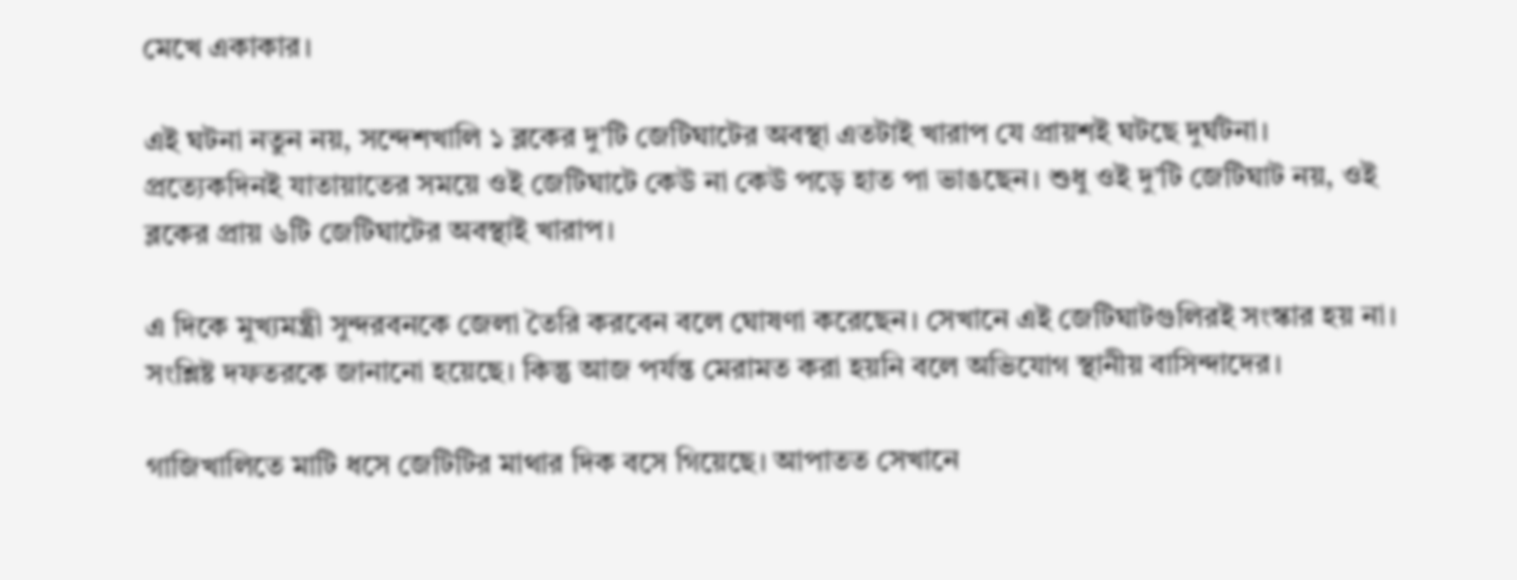মেখে একাকার।

এই ঘটনা নতুন নয়, সন্দেশখালি ১ ব্লকের দু’টি জেটিঘাটের অবস্থা এতটাই খারাপ যে প্রায়শই ঘটছে দুর্ঘটনা। প্রত্যেকদিনই যাতায়াতের সময়ে ওই জেটিঘাটে কেউ না কেউ পড়ে হাত পা ভাঙছেন। শুধু ওই দু’টি জেটিঘাট নয়, ওই ব্লকের প্রায় ৬টি জেটিঘাটের অবস্থাই খারাপ।

এ দিকে মুখ্যমন্ত্রী সুন্দরবনকে জেলা তৈরি করবেন বলে ঘোষণা করেছেন। সেখানে এই জেটিঘাটগুলিরই সংস্কার হয় না। সংশ্লিষ্ট দফতরকে জানানো হয়েছে। কিন্তু আজ পর্যন্ত মেরামত করা হয়নি বলে অভিযোগ স্থানীয় বাসিন্দাদের।

গাজিখালিতে মাটি ধসে জেটিটির মাথার দিক বসে গিয়েছে। আপাতত সেখানে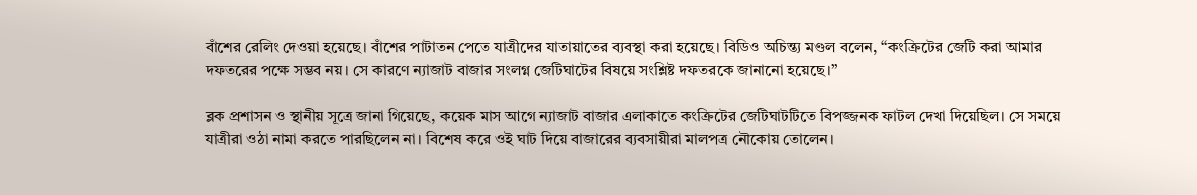বাঁশের রেলিং দেওয়া হয়েছে। বাঁশের পাটাতন পেতে যাত্রীদের যাতায়াতের ব্যবস্থা করা হয়েছে। বিডিও অচিন্ত্য মণ্ডল বলেন, ‘‘কংক্রিটের জেটি করা আমার দফতরের পক্ষে সম্ভব নয়। সে কারণে ন্যাজাট বাজার সংলগ্ন জেটিঘাটের বিষয়ে সংশ্লিষ্ট দফতরকে জানানো হয়েছে।’’

ব্লক প্রশাসন ও স্থানীয় সূত্রে জানা গিয়েছে, কয়েক মাস আগে ন্যাজাট বাজার এলাকাতে কংক্রিটের জেটিঘাটটিতে বিপজ্জনক ফাটল দেখা দিয়েছিল। সে সময়ে যাত্রীরা ওঠা নামা করতে পারছিলেন না। বিশেষ করে ওই ঘাট দিয়ে বাজারের ব্যবসায়ীরা মালপত্র নৌকোয় তোলেন।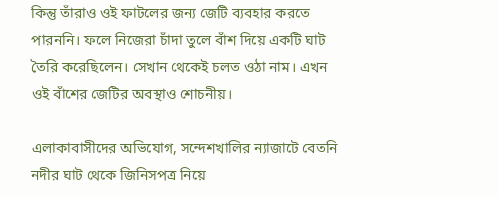কিন্তু তাঁরাও ওই ফাটলের জন্য জেটি ব্যবহার করতে পারননি। ফলে নিজেরা চাঁদা তুলে বাঁশ দিয়ে একটি ঘাট তৈরি করেছিলেন। সেখান থেকেই চলত ওঠা নাম। এখন ওই বাঁশের জেটির অবস্থাও শোচনীয়।

এলাকাবাসীদের অভিযোগ, সন্দেশখালির ন্যাজাটে বেতনি নদীর ঘাট থেকে জিনিসপত্র নিয়ে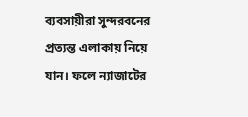ব্যবসায়ীরা সুন্দরবনের প্রত্যন্ত এলাকায় নিয়ে যান। ফলে ন্যাজাটের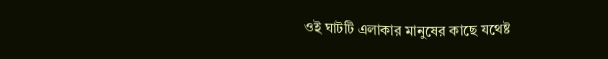ওই ঘাটটি এলাকার মানুষের কাছে যথেষ্ট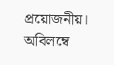প্রয়োজনীয়। অবিলম্বে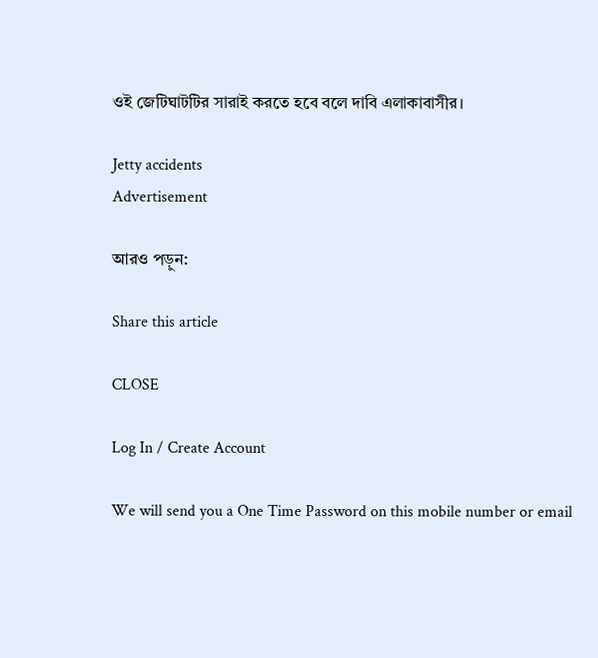ওই জেটিঘাটটির সারাই করতে হবে বলে দাবি এলাকাবাসীর।

Jetty accidents
Advertisement

আরও পড়ুন:

Share this article

CLOSE

Log In / Create Account

We will send you a One Time Password on this mobile number or email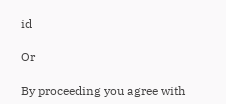id

Or

By proceeding you agree with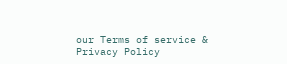our Terms of service & Privacy Policy